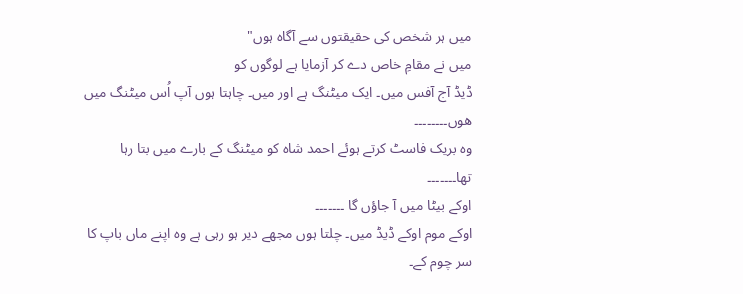میں ہر شخص کی حقیقتوں سے آگاہ ہوں"
میں نے مقامِ خاص دے کر آزمایا ہے لوگوں کو
ڈیڈ آج آفس میں۔ ایک میٹنگ ہے اور میں۔ چاہتا ہوں آپ اُس میٹنگ میں ھوں۔۔۔۔۔۔۔۔
وہ بریک فاسٹ کرتے ہوئے احمد شاہ کو میٹنگ کے بارے میں بتا رہا تھا۔۔۔۔۔۔۔
اوکے بیٹا میں آ جاؤں گا ۔۔۔۔۔۔۔
اوکے موم اوکے ڈیڈ میں۔ چلتا ہوں مجھے دیر ہو رہی ہے وہ اپنے ماں باپ کا سر چوم کے۔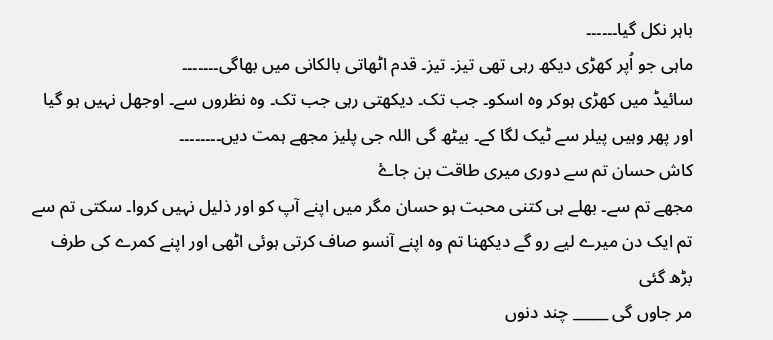باہر نکل گیا۔۔۔۔۔۔
ماہی جو اُپر کھڑی دیکھ رہی تھی تیز۔ تیز۔ قدم اٹھاتی بالكانی میں بھاگی۔۔۔۔۔۔۔
سائیڈ میں کھڑی ہوکر وہ اسکو۔ جب تک۔ دیکھتی رہی جب تک۔ وہ نظروں سے۔ اوجھل نہیں ہو گیا اور پھر وہیں پیلر سے ٹیک لگا کے۔ بیٹھ گی اللہ جی پلیز مجھے ہمت دیں۔۔۔۔۔۔۔۔
کاش حسان تم سے دوری میری طاقت بن جاۓ
مجھے تم سے۔ بھلے ہی کتنی محبت ہو حسان مگر میں اپنے آپ کو اور ذلیل نہیں کروا۔ سکتی تم سے تم ایک دن میرے لیے رو گے دیکھنا تم وہ اپنے آنسو صاف کرتی ہوئی اٹھی اور اپنے کمرے کی طرف بڑھ گئی
مر جاوں گی _____ چند دنوں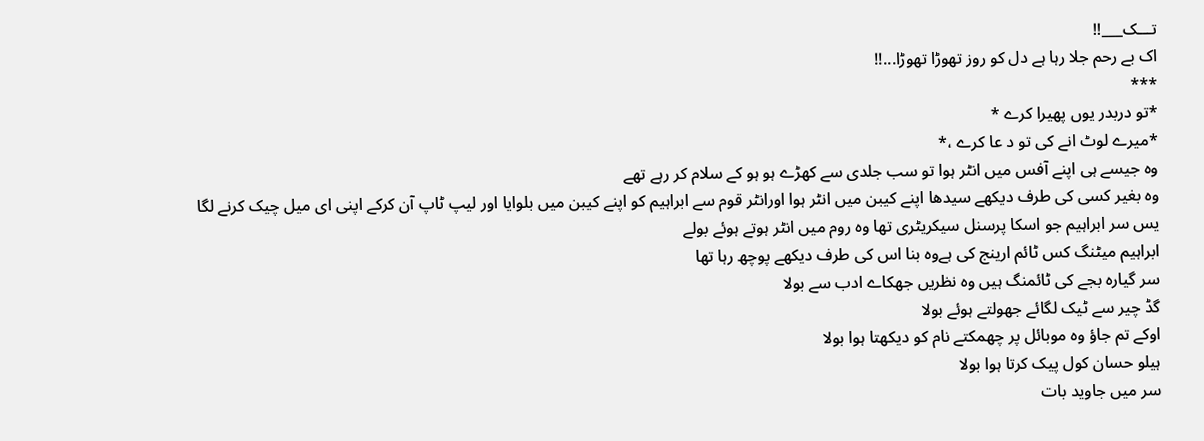تـــک___!!
اک بے رحم جلا رہا ہے دل کو روز تھوڑا تھوڑا...!!
***
*تو دربدر یوں پھیرا کرے *
*میرے لوٹ انے کی تو د عا کرے ،*
وہ جیسے ہی اپنے آفس میں انٹر ہوا تو سب جلدی سے کھڑے ہو ہو کے سلام کر رہے تھے
وہ بغیر کسی کی طرف دیکھے سیدھا اپنے کیبن میں انٹر ہوا اورانٹر قوم سے ابراہیم کو اپنے کیبن میں بلوایا اور لیپ ٹاپ آن کرکے اپنی ای میل چیک کرنے لگا
یس سر ابراہیم جو اسکا پرسنل سیکریٹری تھا وہ روم میں انٹر ہوتے ہوئے بولے
ابراہیم میٹنگ کس ٹائم ارینج کی ہےوہ بنا اس کی طرف دیکھے پوچھ رہا تھا
سر گیارہ بجے کی ٹائمنگ ہیں وہ نظریں جھکاے ادب سے بولا
گڈ چیر سے ٹیک لگائے جھولتے ہوئے بولا
اوکے تم جاؤ وہ موبائل پر چھمکتے نام کو دیکھتا ہوا بولا
ہیلو حسان کول پیک کرتا ہوا بولا
سر میں جاوید بات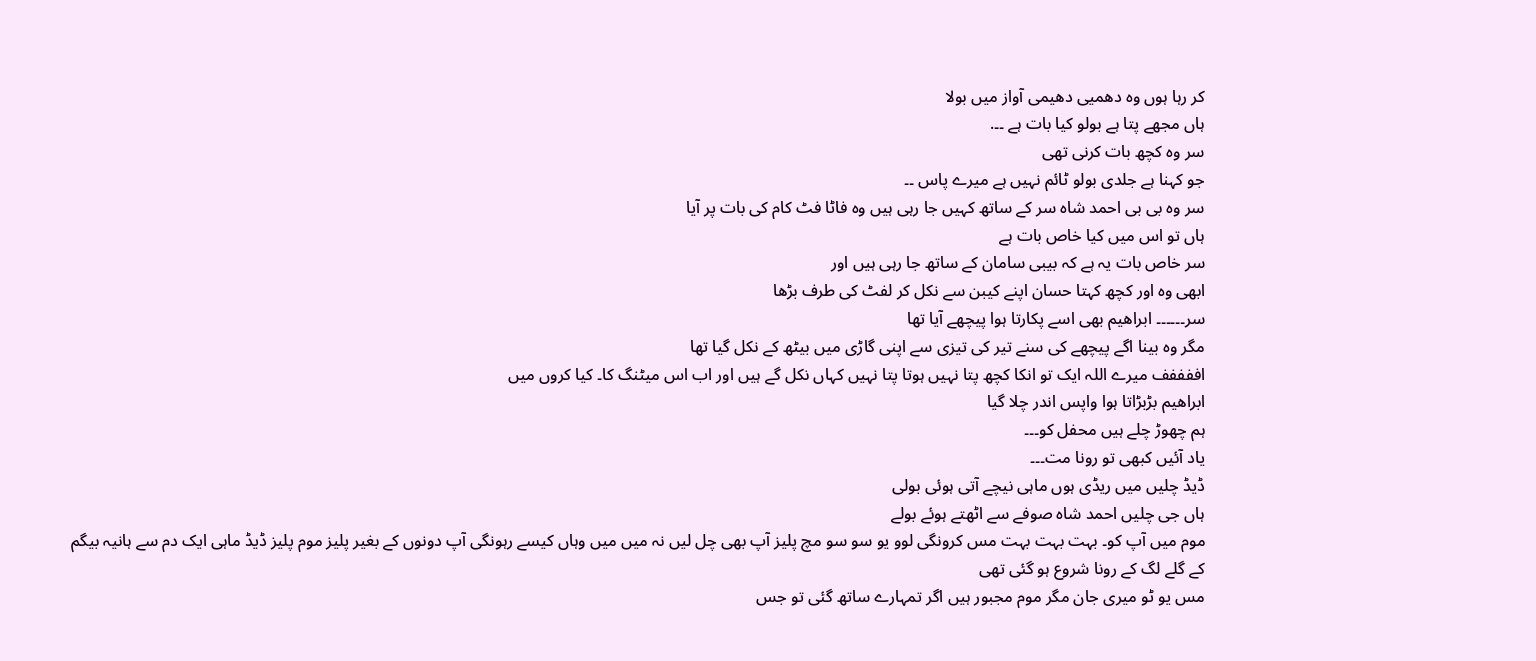کر رہا ہوں وہ دھمیی دھیمی آواز میں بولا
ہاں مجھے پتا ہے بولو کیا بات ہے ۔۔.
سر وہ کچھ بات کرنی تھی
جو کہنا ہے جلدی بولو ٹائم نہیں ہے میرے پاس ۔۔
سر وہ بی بی احمد شاہ سر کے ساتھ کہیں جا رہی ہیں وہ فاٹا فٹ کام کی بات پر آیا
ہاں تو اس میں کیا خاص بات ہے
سر خاص بات یہ ہے کہ بیبی سامان کے ساتھ جا رہی ہیں اور
ابھی وہ اور کچھ کہتا حسان اپنے کیبن سے نکل کر لفٹ کی طرف بڑھا
سر۔۔۔۔۔۔ ابراھیم بھی اسے پکارتا ہوا پیچھے آیا تھا
مگر وہ بینا اگے پیچھے کی سنے تیر کی تیزی سے اپنی گاڑی میں بیٹھ کے نکل گیا تھا
اففففف میرے اللہ ایک تو انکا کچھ پتا نہیں ہوتا پتا نہیں کہاں نکل گے ہیں اور اب اس میٹنگ کا۔ کیا کروں میں
ابراھیم بڑبڑاتا ہوا واپس اندر چلا گیا
ہم چھوڑ چلے ہیں محفل کو۔۔۔
یاد آئیں کبھی تو رونا مت۔۔۔
ڈیڈ چلیں میں ریڈی ہوں ماہی نیچے آتی ہوئی بولی
ہاں جی چلیں احمد شاہ صوفے سے اٹھتے ہوئے بولے
موم میں آپ کو۔ بہت بہت بہت مس کرونگی لوو یو سو سو مچ پلیز آپ بھی چل لیں نہ میں میں وہاں کیسے رہونگی آپ دونوں کے بغیر پلیز موم پلیز ڈیڈ ماہی ایک دم سے ہانیہ بیگم کے گلے لگ کے رونا شروع ہو گئی تھی
مس یو ٹو میری جان مگر موم مجبور ہیں اگر تمہارے ساتھ گئی تو جس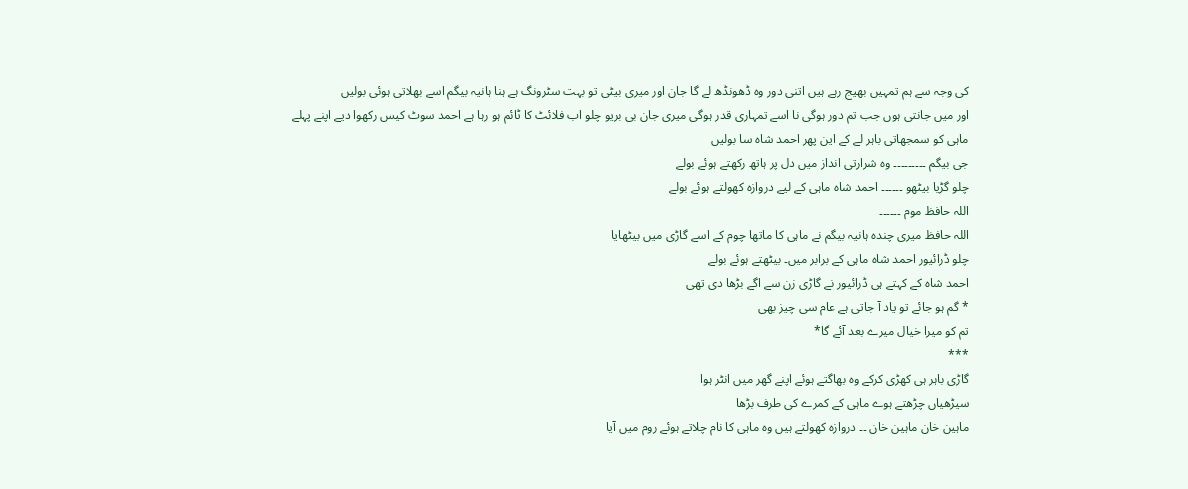کی وجہ سے ہم تمہیں بھیج رہے ہیں اتنی دور وہ ڈھونڈھ لے گا جان اور میری بیٹی تو بہت سٹرونگ ہے ہنا ہانیہ بیگم اسے بھلاتی ہوئی بولیں
اور میں جانتی ہوں جب تم دور ہوگی نا اسے تمہاری قدر ہوگی میری جان بی بریو چلو اب فلائٹ کا ٹائم ہو رہا ہے احمد سوٹ کیس رکھوا دیے اپنے پہلے ماہی کو سمجھاتی باہر لے کے این پھر احمد شاہ سا بولیں
جی بیگم ۔۔۔۔۔۔۔۔۔ وہ شرارتی انداز میں دل پر ہاتھ رکھتے ہوئے بولے
چلو گڑیا بیٹھو ۔۔۔۔۔۔ احمد شاہ ماہی کے لیے دروازہ کھولتے ہوئے بولے
اللہ حافظ موم ۔۔۔۔۔۔
اللہ حافظ میری چندہ ہانیہ بیگم نے ماہی کا ماتھا چوم کے اسے گاڑی میں بیٹھایا
چلو ڈرائیور احمد شاہ ماہی کے برابر میں۔ بیٹھتے ہوئے بولے
احمد شاہ کے کہتے ہی ڈرائیور نے گاڑی زن سے اگے بڑھا دی تھی
* گم ہو جائے تو یاد آ جاتی ہے عام سی چیز بھی
تم کو میرا خیال میرے بعد آئے گا*
***
گاڑی باہر ہی کھڑی کرکے وہ بھاگتے ہوئے اپنے گھر میں انٹر ہوا
سیڑھیاں چڑھتے ہوے ماہی کے کمرے کی طرف بڑھا
ماہین خان ماہین خان ۔۔ دروازہ کھولتے ہیں وہ ماہی کا نام چلاتے ہوئے روم میں آیا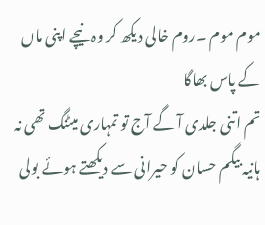موم موم ۔روم خالی دیکھ کر وہ نیچے اپنی ماں کے پاس بھاگا
تم اتنی جلدی آ گے آج تو تمہاری میٹنگ تھی نہ ہانیہ بیگم حسان کو حیرانی سے دیکھتے ہوئے بولی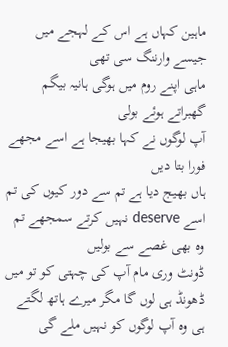ماہین کہاں ہے اس کے لہجے میں جیسے وارننگ سی تھی
ماہی اپنے روم میں ہوگی ہانیہ بیگم گھبراتے ہوئے بولی
آپ لوگوں نے کہا بھیجا ہے اسے مجھے فورا بتا دیں
ہاں بھیج دیا ہے تم سے دور کیوں کی تم اسے deserve نہیں کرتے سمجھے تم وہ بھی غصے سے بولیں
ڈونٹ وری مام آپ کی چہتی کو تو میں ڈھونڈ ہی لوں گا مگر میرے ہاتھ لگتے ہی وہ آپ لوگوں کو نہیں ملے گی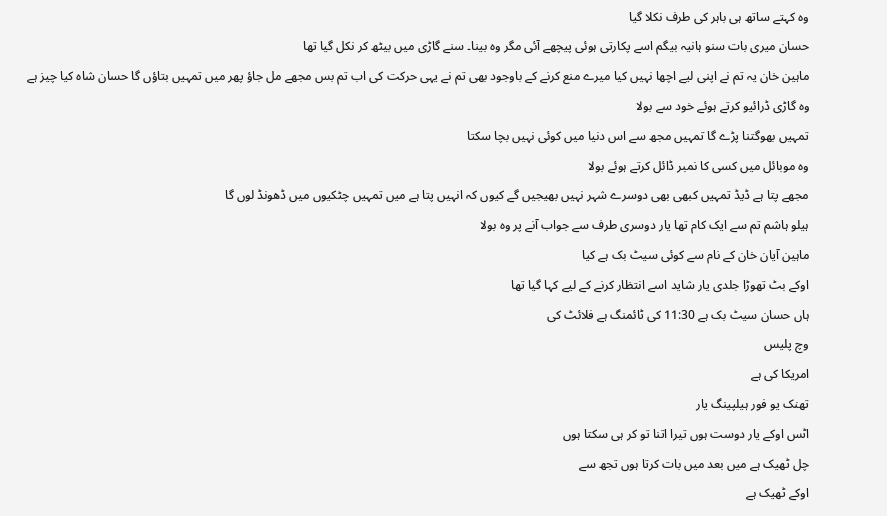وہ کہتے ساتھ ہی باہر کی طرف نکلا گیا
حسان میری بات سنو ہانیہ بیگم اسے پکارتی ہوئی پیچھے آئی مگر وہ بینا۔ سنے گاڑی میں بیٹھ کر نکل گیا تھا
ماہین خان یہ تم نے اپنی لیے اچھا نہیں کیا میرے منع کرنے کے باوجود بھی تم نے یہی حرکت کی اب تم بس مجھے مل جاؤ پھر میں تمہیں بتاؤں گا حسان شاہ کیا چیز ہے
وہ گاڑی ڈرائیو کرتے ہوئے خود سے بولا
تمہیں بھوگتنا پڑے گا تمہیں مجھ سے اس دنیا میں کوئی نہیں بچا سکتا
وہ موبائل میں کسی کا نمبر ڈائل کرتے ہوئے بولا
مجھے پتا ہے ڈیڈ تمہیں کبھی بھی دوسرے شہر نہیں بھیجیں گے کیوں کہ انہیں پتا ہے میں تمہیں چٹکیوں میں ڈھونڈ لوں گا
ہیلو ہاشم تم سے ایک کام تھا یار دوسری طرف سے جواب آنے پر وہ بولا
ماہین آیان خان کے نام سے کوئی سیٹ بک ہے کیا
اوکے بٹ تھوڑا جلدی یار شاید اسے انتظار کرنے کے لیے کہا گیا تھا
ہاں حسان سیٹ بک ہے 11:30 کی ٹائمنگ ہے فلائٹ کی
وچ پلیس
امریکا کی ہے
تھنک یو فور ہیلپینگ یار
اٹس اوکے یار دوست ہوں تیرا اتنا تو کر ہی سکتا ہوں
چل ٹھیک ہے میں بعد میں بات کرتا ہوں تجھ سے
اوکے ٹھیک ہے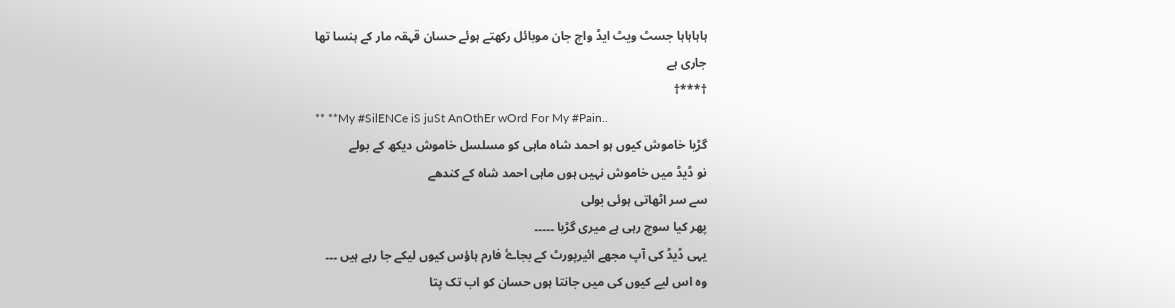ہاہاہاہا جسٹ ویٹ ایڈ واچ جان موبائل رکھتے ہوئے حسان قہقہ مار کے ہنسا تھا
جاری ہے
†***†
** **My #SilENCe iS juSt AnOthEr wOrd For My #Pain..
گڑیا خاموش کیوں ہو احمد شاہ ماہی کو مسلسل خاموش دیکھ کے بولے
نو ڈیڈ میں خاموش نہیں ہوں ماہی احمد شاہ کے کندھے
سے سر اٹھاتی ہوئی بولی
پھر کیا سوچ رہی ہے میری گڑیا ۔۔۔۔۔
یہی ڈیڈ کی آپ مجھے ائیرپورٹ کے بجاۓ فارم ہاؤس کیوں لیکے جا رہے ہیں ۔۔۔
وہ اس لیے کیوں کی میں جانتا ہوں حسان کو اب تک پتا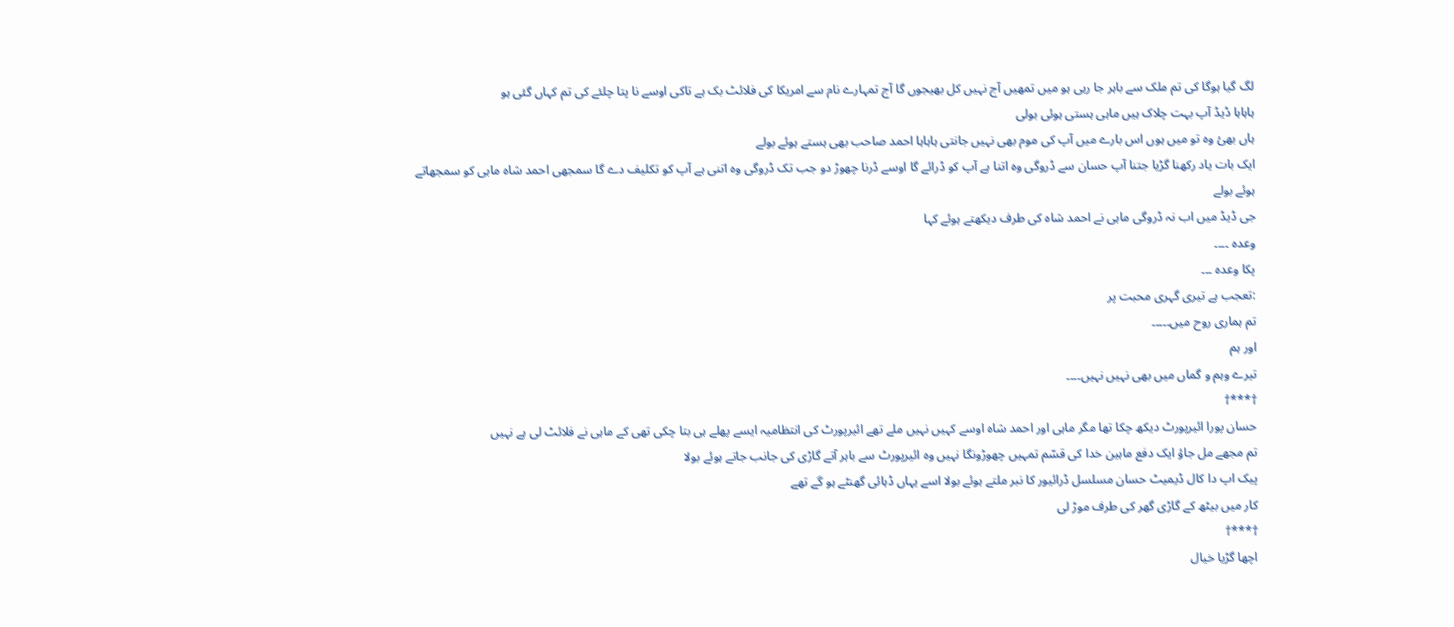لگ گیا ہوگا کی تم ملک سے باہر جا رہی ہو میں تمھیں آج نہیں کل بھیجوں گا آج تمہارے نام سے امریکا کی فلائٹ بک ہے تاکی اوسے نا پتا چلئے کی تم کہاں گئی ہو
ہاہاہا ڈیڈ آپ بہت چلاک ہیں ماہی ہستی ہوئی بولی
ہاں بھئ وہ تو میں ہوں اس بارے میں آپ کی موم بھی نہیں جانتی ہاہاہا احمد صاحب بھی ہستے ہوئے بولے
ایک بات یاد رکھنا گڑیا جتنا آپ حسان سے ڈروگی وہ اتنا ہے آپ کو ڈرائے گا اوسے ڈرنا چھوڑ دو جب تک ڈروگی وہ اتنی ہے آپ کو تکلیف دے گا سمجھی احمد شاہ ماہی کو سمجھاتے ہوئے بولے
جی ڈیڈ میں اب نہ ڈروگی ماہی نے احمد شاہ کی طرف دیکھتے ہوئے کہا
وعدہ ۔۔۔۔
پکا وعدہ ۔۔۔
:تعجب ہے تیری گہری محبت پر
تم ہماری روح میں۔۔۔۔۔
اور ہم
تیرے وہم و گماں میں بھی نہیں نہیں۔۔۔۔
†***†
حسان پورا ائیرپورٹ دیکھ چکا تھا مگر ماہی اور احمد شاہ اوسے کہیں نہیں ملے تھے ائیرپورٹ کی انتظامیہ ایسے پھلے ہی بتا چکی تھی کے ماہی نے فلائٹ لی ہے نہیں
تم مجھے مل جاؤ ایک دفع ماہین خدا کی قسّم تمہیں چھوڑونگا نہیں وہ ائیرپورٹ سے باہر آتے گاڑی کی جانب جاتے ہوئے بولا
پیک اپ دا کال ڈیمیٹ حسان مسلسل ڈرائیور کا نبر ملتے ہوئے بولا اسے یہاں ڈہائی گھنٹے ہو گے تھے
کار میں بیٹھ کے گاڑی گھر کی طرف موڑ لی
†***†
اچھا گڑیا خیال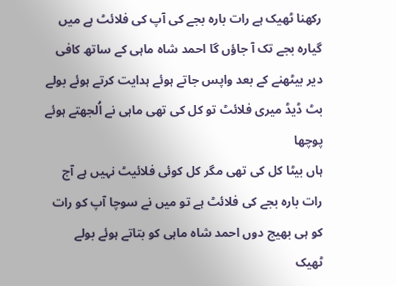رکھنا ٹھیک ہے رات بارہ بجے کی آپ کی فلائٹ ہے میں گیارہ بجے تک آ جاؤں گا احمد شاہ ماہی کے ساتھ کافی دیر بیٹھنے کے بعد واپس جاتے ہوئے ہدایت کرتے ہوئے بولے
بٹ ڈیڈ میری فلائٹ تو کل کی تھی ماہی نے اُلجھتے ہوئے پوچھا
ہاں بیٹا کل کی تھی مگر کل کوئی فلائیٹ نہیں ہے آج رات بارہ بجے کی فلائٹ ہے تو میں نے سوچا آپ کو رات کو ہی بھیج دوں احمد شاہ ماہی کو بتاتے ہوئے بولے
ٹھیک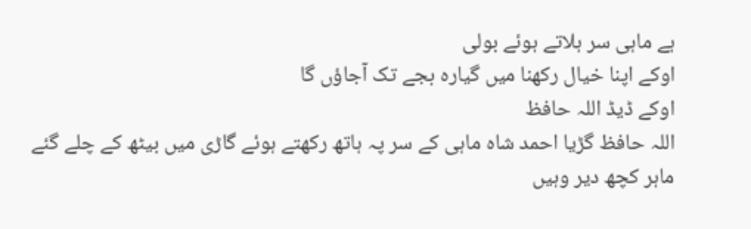ہے ماہی سر ہلاتے ہوئے بولی
اوکے اپنا خیال رکھنا میں گیارہ بجے تک آجاؤں گا
اوکے ڈیڈ اللہ حافظ
اللہ حافظ گڑیا احمد شاہ ماہی کے سر پہ ہاتھ رکھتے ہوئے گاڑی میں بیٹھ کے چلے گئے
ماہر کچھ دیر وہیں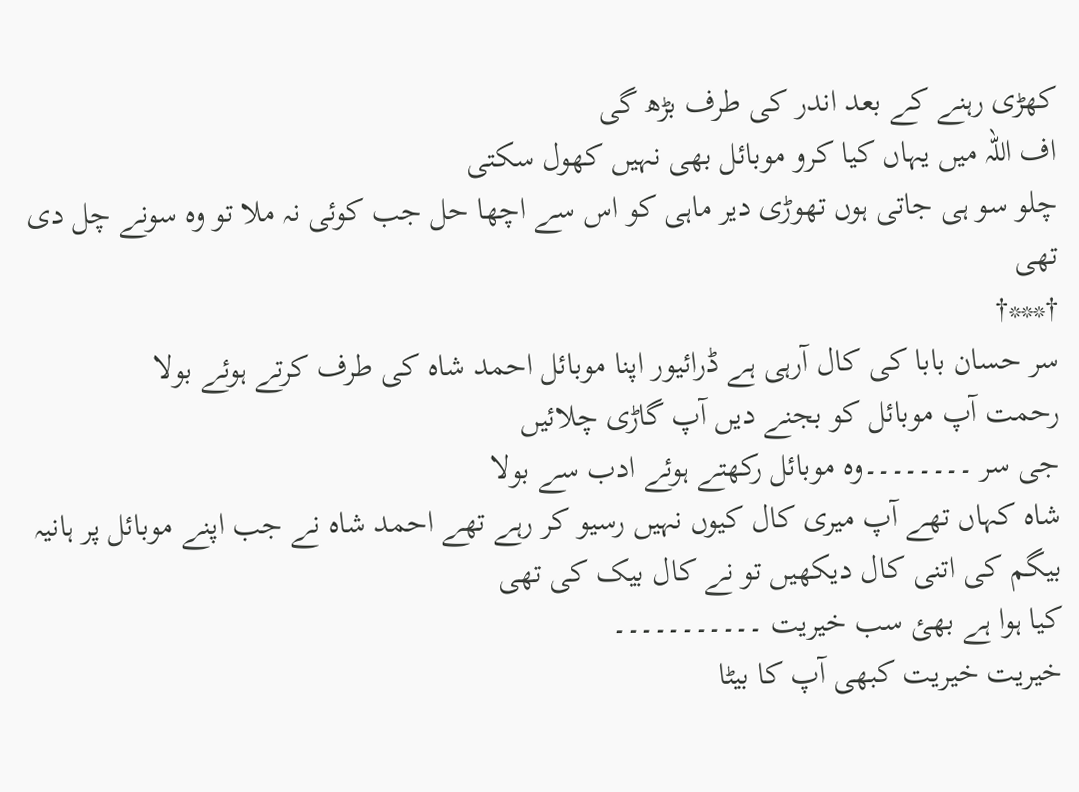کھڑی رہنے کے بعد اندر کی طرف بڑھ گی
اف اللہ میں یہاں کیا کرو موبائل بھی نہیں کھول سکتی
چلو سو ہی جاتی ہوں تھوڑی دیر ماہی کو اس سے اچھا حل جب کوئی نہ ملا تو وہ سونے چل دی تھی
†***†
سر حسان بابا کی کال آرہی ہے ڈرائیور اپنا موبائل احمد شاہ کی طرف کرتے ہوئے بولا
رحمت آپ موبائل کو بجنے دیں آپ گاڑی چلائیں
جی سر ۔۔۔۔۔۔۔۔وہ موبائل رکھتے ہوئے ادب سے بولا
شاہ کہاں تھے آپ میری کال کیوں نہیں رسیو کر رہے تھے احمد شاہ نے جب اپنے موبائل پر ہانیہ بیگم کی اتنی کال دیکھیں تو نے کال بیک کی تھی
کیا ہوا ہے بھئ سب خیریت ۔۔۔۔۔۔۔۔۔۔۔
خیریت خیریت کبھی آپ کا بیٹا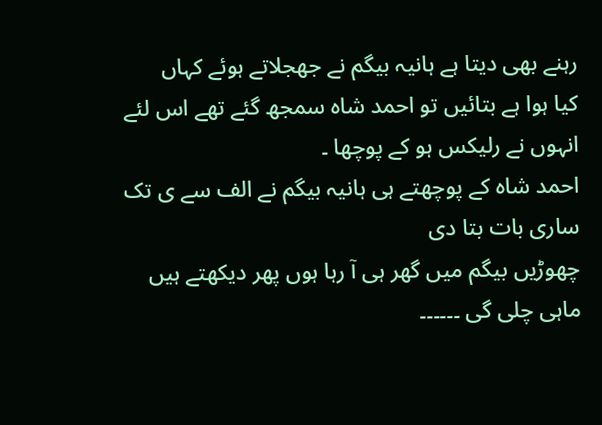رہنے بھی دیتا ہے ہانیہ بیگم نے جھجلاتے ہوئے کہاں
کیا ہوا ہے بتائیں تو احمد شاہ سمجھ گئے تھے اس لئے انہوں نے رلیکس ہو کے پوچھا ۔
احمد شاہ کے پوچھتے ہی ہانیہ بیگم نے الف سے ی تک ساری بات بتا دی
چھوڑیں بیگم میں گھر ہی آ رہا ہوں پھر دیکھتے ہیں
ماہی چلی گی ۔۔۔۔۔۔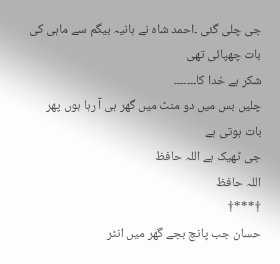جی چلی گئی ۔احمد شاہ نے ہانیہ بیگم سے ماہی کی بات چھپائی تھی
شکر ہے خدا کا۔۔۔۔۔۔۔
چلیں بس میں دو منٹ میں گھر ہی آ رہا ہوں پھر بات ہوتی ہے
جی ٹھیک ہے اللہ حافظ
اللہ حافظ
†***†
حسان جب پانچ بجے گھر میں انٹر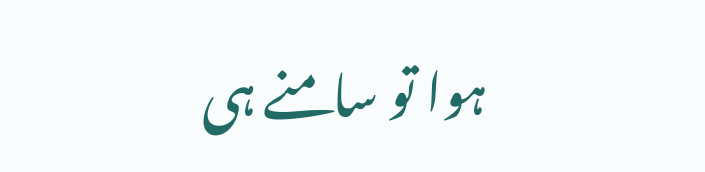ہوا تو سامنے ہی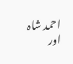احمد شاہ اور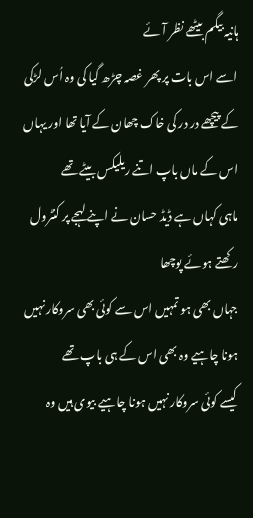ہانیہ بیگم بیٹھے نظر آئے
اسے اس بات پر پھر غصہ چڑھ گیا کی وہ اُس لڑکی کے پیچھے در در کی خاک چھان کے آیا تھا اور یہاں اس کے ماں باپ اتنے ریلیکس بیٹے تھے
ماہی کہاں ہے ڈیڈ حسان نے اپنے لہجے پر کنٹرول رکھتے ہوئے پوچھا
جہاں بھی ہو تمہیں اس سے کوئی بھی سروکار نہیں ہونا چاہیے وہ بھی اس کے ہی باپ تھے
کیسے کوئی سروکار نہیں ہونا چاہیے بیوی ہیں وہ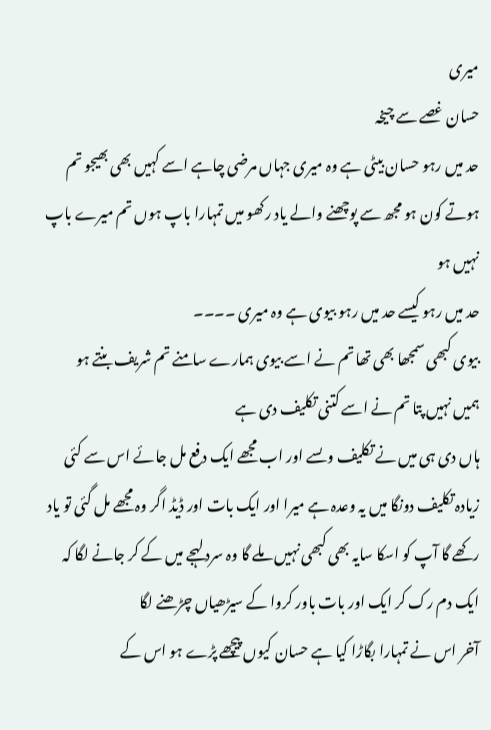میری
حسان غصے سے چیخہ
حد میں رہو حسان بیٹی ہے وہ میری جہاں مرضی چاہے اسے کہیں بھی بھیجو تم ہوتے کون ہو مجھ سے پوچھنے والے یاد رکھو میں تمہارا باپ ہوں تم میرے باپ نہیں ہو
حد میں رہو کیسے حد میں رہو بیوی ہے وہ میری ۔۔۔۔
بیوی کبھی سمجھا بھی تھا تم نے اسے بیوی ہمارے سامنے تم شریف بنتے ہو ہمیں نہیں پتا تم نے اسے کتنی تکلیف دی ہے
ہاں دی ہی میں نے تکلیف وںسے اور اب مجھے ایک دفع مل جائے اس سے کئی زیادہ تکلیف دونگا میں یہ وعدہ ہے میرا اور ایک بات اور ڈیڈ اگر وہ مجھے مل گئی تو یاد رکھے گا آپ کو اسکا سایہ بھی کبھی نہیں ملے گا وہ سرد لہجے میں کے کر جانے لگا کہ ایک دم رک کر ایک اور بات باور کروا کے سیڑھیاں چڑھنے لگا
آخر اس نے تمہارا بگاڑا کیا ہے حسان کیوں پیچھے پڑے ہو اس کے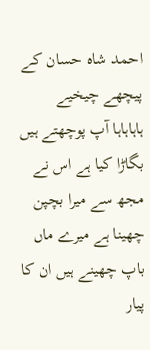احمد شاہ حسان کے پیچھے چیخیے
ہاہاہاہا آپ پوچھتے ہیں بگاڑا کیا ہے اس نے مجھ سے میرا بچپن چھینا ہے میرے ماں باپ چھینے ہیں ان کا پیار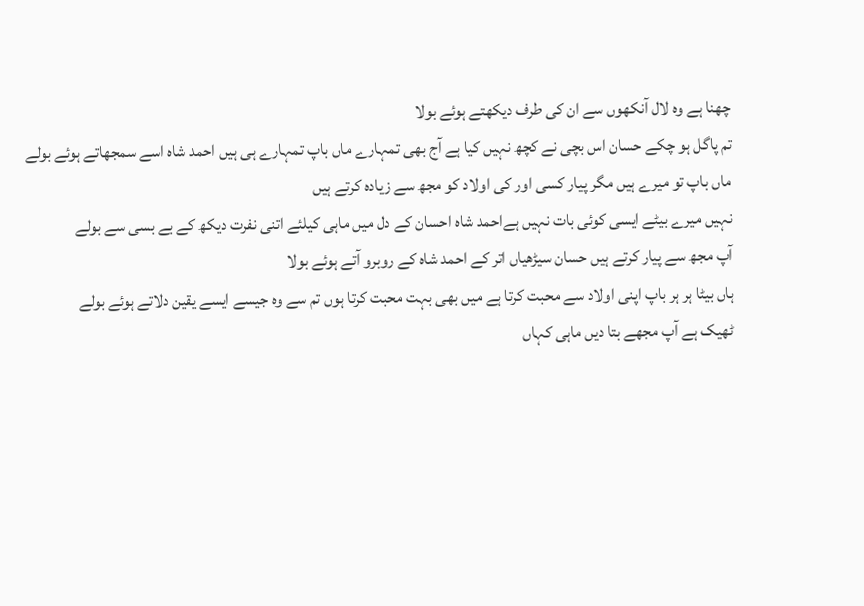چھنا ہے وہ لال آنکھوں سے ان کی طرف دیکھتے ہوئے بولا
تم پاگل ہو چکے حسان اس بچی نے کچھ نہیں کیا ہے آج بھی تمہارے ماں باپ تمہارے ہی ہیں احمد شاہ اسے سمجھاتے ہوئے بولے
ماں باپ تو میرے ہیں مگر پیار کسی اور کی اولاد کو مجھ سے زیادہ کرتے ہیں
نہیں میرے بیٹے ایسی کوئی بات نہیں ہےاحمد شاہ احسان کے دل میں ماہی کیلئے اتنی نفرت دیکھ کے بے بسی سے بولے
آپ مجھ سے پیار کرتے ہیں حسان سیڑھیاں اتر کے احمد شاہ کے روبرو آتے ہوئے بولا
ہاں بیٹا ہر ہر باپ اپنی اولاد سے محبت کرتا ہے میں بھی بہت محبت کرتا ہوں تم سے وہ جیسے ایسے یقین دلاتے ہوئے بولے
ٹھیک ہے آپ مجھے بتا دیں ماہی کہاں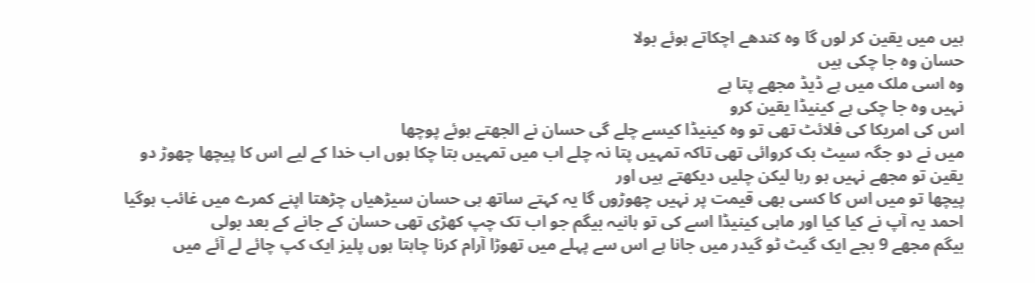ہیں میں یقین کر لوں گا وہ کندھے اچکاتے ہوئے بولا
حسان وہ جا چکی ہیں
وہ اسی ملک میں ہے ڈیڈ مجھے پتا ہے
نہیں وہ جا چکی ہے کینیڈا یقین کرو
اس کی امریکا کی فلائٹ تھی تو وہ کینیڈا کیسے چلے گی حسان نے الجھتے ہوئے پوچھا
میں نے دو جگہ سیٹ بک کروائی تھی تاکہ تمہیں پتا نہ چلے اب میں تمہیں بتا چکا ہوں اب خدا کے لیے اس کا پیچھا چھوڑ دو
یقین تو مجھے نہیں ہو رہا لیکن چلیں دیکھتے ہیں اور
پیچھا تو میں اس کا کسی بھی قیمت پر نہیں چھوڑوں گا یہ کہتے ساتھ ہی حسان سیڑھیاں چڑھتا اپنے کمرے میں غائب ہوگیا
احمد یہ آپ نے کیا کیا اور ماہی کینیڈا اسے کی تو ہانیہ بیگم جو اب تک چپ کھڑی تھی حسان کے جانے کے بعد بولی
بیگم مجھے 9 بجے ایک گیٹ ٹو گیدر میں جانا ہے اس سے پہلے میں تھوڑا آرام کرنا چاہتا ہوں پلیز ایک کپ چائے لے آئے میں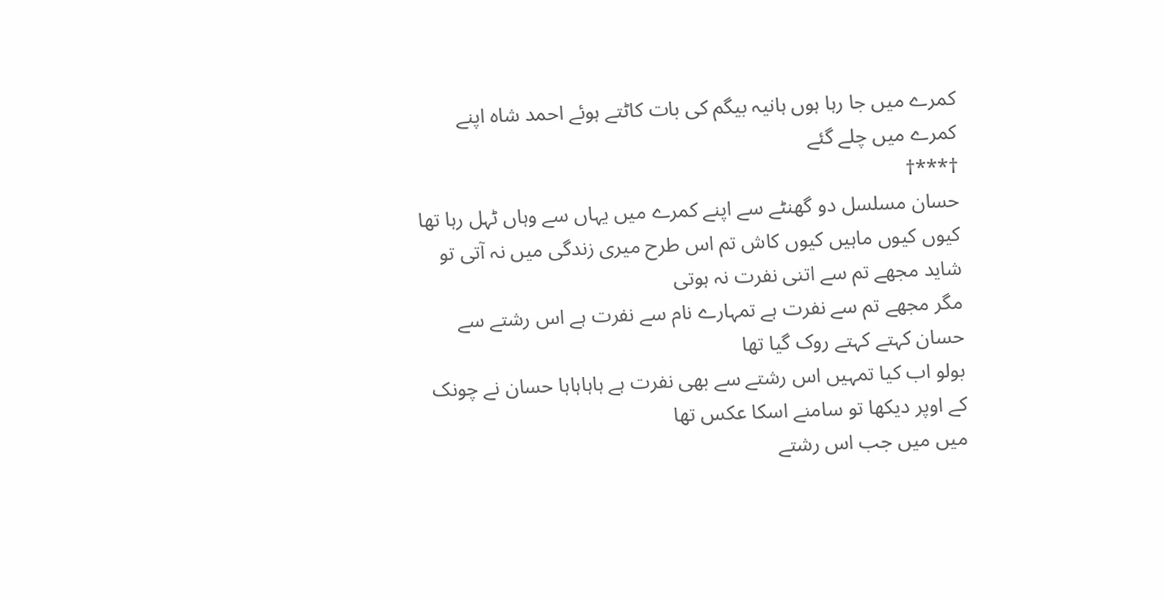کمرے میں جا رہا ہوں ہانیہ بیگم کی بات کاٹتے ہوئے احمد شاہ اپنے کمرے میں چلے گئے
†***†
حسان مسلسل دو گھنٹے سے اپنے کمرے میں یہاں سے وہاں ٹہل رہا تھا
کیوں کیوں ماہیں کیوں کاش تم اس طرح میری زندگی میں نہ آتی تو شاید مجھے تم سے اتنی نفرت نہ ہوتی
مگر مجھے تم سے نفرت ہے تمہارے نام سے نفرت ہے اس رشتے سے حسان کہتے کہتے روک گیا تھا
بولو اب کیا تمہیں اس رشتے سے بھی نفرت ہے ہاہاہاہا حسان نے چونک کے اوپر دیکھا تو سامنے اسکا عکس تھا
میں میں جب اس رشتے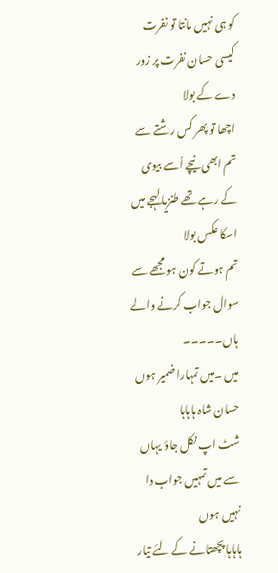کو ہی نہیں مانتا تو نفرت کیسی حسان نفرت پر زور دے کے بولا
اچھا تو پھر کس رشتے سے تم ابھی نیچے اُسے بیوی کے رہے تھے طنزیا لہجے میں اسکا عکس بولا
تم ہوتے کون ہو مجھے سے سوال جواب کرنے والے ہاں۔۔۔۔۔
میں ۔میں تمہارا ضمیر ہوں حسان شاہ ہاہاہا
شٹ اپ نکل جاؤ یہاں سے میں تمہیں جواب دا نہیں ہوں
ہاہاہا پچھتانے کے لئے تیار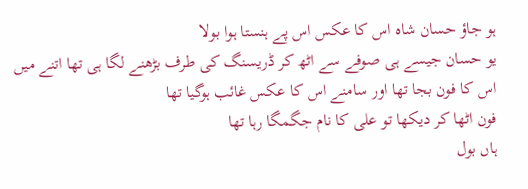ہو جاؤ حسان شاہ اس کا عکس اس پے ہنستا ہوا بولا
یو حسان جیسے ہی صوفے سے اٹھ کر ڈریسنگ کی طرف بڑھنے لگا ہی تھا اتنے میں اس کا فون بجا تھا اور سامنے اس کا عکس غائب ہوگیا تھا
فون اٹھا کر دیکھا تو علی کا نام جگمگا رہا تھا
ہاں بول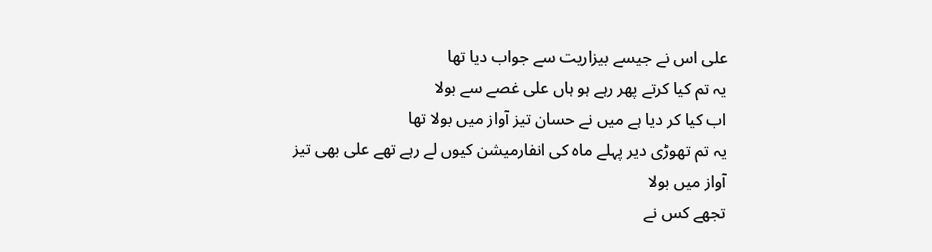علی اس نے جیسے بیزاریت سے جواب دیا تھا
یہ تم کیا کرتے پھر رہے ہو ہاں علی غصے سے بولا
اب کیا کر دیا ہے میں نے حسان تیز آواز میں بولا تھا
یہ تم تھوڑی دیر پہلے ماہ کی انفارمیشن کیوں لے رہے تھے علی بھی تیز آواز میں بولا
تجھے کس نے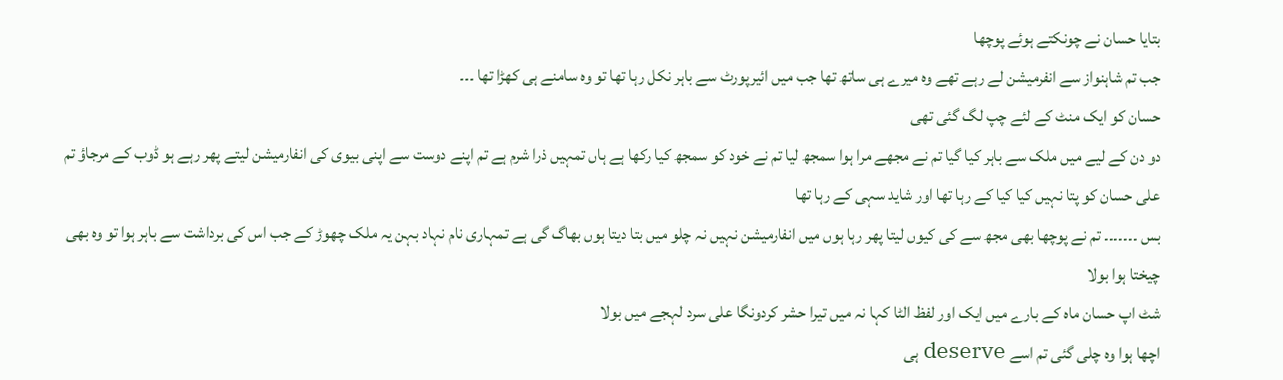بتایا حسان نے چونکتے ہوئے پوچھا
جب تم شاہنواز سے انفرمیشن لے رہے تھے وہ میرے ہی ساتھ تھا جب میں ائیرپورٹ سے باہر نکل رہا تھا تو وہ سامنے ہی کھڑا تھا ۔۔۔
حسان کو ایک منٹ کے لئے چپ لگ گئی تھی
دو دن کے لیے میں ملک سے باہر کیا گیا تم نے مجھے مرا ہوا سمجھ لیا تم نے خود کو سمجھ کیا رکھا ہے ہاں تمہیں ذرا شرم ہے تم اپنے دوست سے اپنی بیوی کی انفارمیشن لیتے پھر رہے ہو ڈوب کے مرجاؤ تم علی حسان کو پتا نہیں کیا کیا کے رہا تھا اور شاید سہی کے رہا تھا
بس ۔۔۔۔۔۔۔ تم نے پوچھا بھی مجھ سے کی کیوں لیتا پھر رہا ہوں میں انفارمیشن نہیں نہ چلو میں بتا دیتا ہوں بھاگ گی ہے تمہاری نام نہاد بہن یہ ملک چھوڑ کے جب اس کی برداشت سے باہر ہوا تو وہ بھی چیختا ہوا بولا
شٹ اپ حسان ماہ کے بارے میں ایک اور لفظ الٹا کہا نہ میں تیرا حشر کردونگا علی سرد لہجے میں بولا
اچھا ہوا وہ چلی گئی تم اسے deserve ہی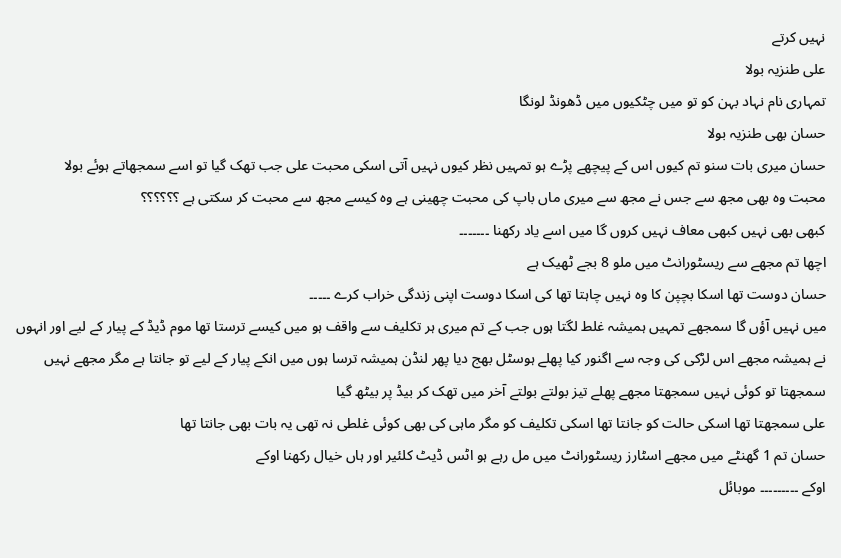نہیں کرتے
علی طنزیہ بولا
تمہاری نام نہاد بہن کو تو میں چٹکیوں میں ڈھونڈ لونگا
حسان بھی طنزیہ بولا
حسان میری بات سنو تم کیوں اس کے پیچھے پڑے ہو تمہیں نظر کیوں نہیں آتی اسکی محبت علی جب تھک گیا تو اسے سمجھاتے ہوئے بولا
محبت وہ بھی مجھ سے جس نے مجھ سے میری ماں باپ کی محبت چھینی ہے وہ کیسے مجھ سے محبت کر سکتی ہے ؟؟؟؟؟؟
کبھی بھی نہیں کبھی معاف نہیں کروں گا میں اسے یاد رکھنا ۔۔۔۔۔۔۔
اچھا تم مجھے سے ریسٹورانٹ میں ملو 8 بجے ٹھیک ہے
حسان دوست تھا اسکا بچپن کا وہ نہیں چاہتا تھا کی اسکا دوست اپنی زندگی خراب کرے ۔۔۔۔۔
میں نہیں آؤں گا سمجھے تمہیں ہمیشہ غلط لگتا ہوں جب کے تم میری ہر تکلیف سے واقف ہو میں کیسے ترستا تھا موم ڈیڈ کے پیار کے لیے اور انہوں نے ہمیشہ مجھے اس لڑکی کی وجہ سے اگنور کیا پھلے ہوسٹل بھج دیا پھر لنڈن ہمیشہ ترسا ہوں میں انکے پیار کے لیے تو جانتا ہے مگر مجھے نہیں سمجھتا تو کوئی نہیں سمجھتا مجھے پھلے تیز بولتے بولتے آخر میں تھک کر بیڈ پر بیٹھ گیا
علی سمجھتا تھا اسکی حالت کو جانتا تھا اسکی تکلیف کو مگر ماہی کی بھی کوئی غلطی نہ تھی یہ بات بھی جانتا تھا
حسان تم 1 گھنٹے میں مجھے اسٹارز ریسٹورانٹ میں مل رہے ہو اٹس ڈیٹ کلئیر اور ہاں خیال رکھنا اوکے
اوکے ۔۔۔۔۔۔۔۔۔ موبائل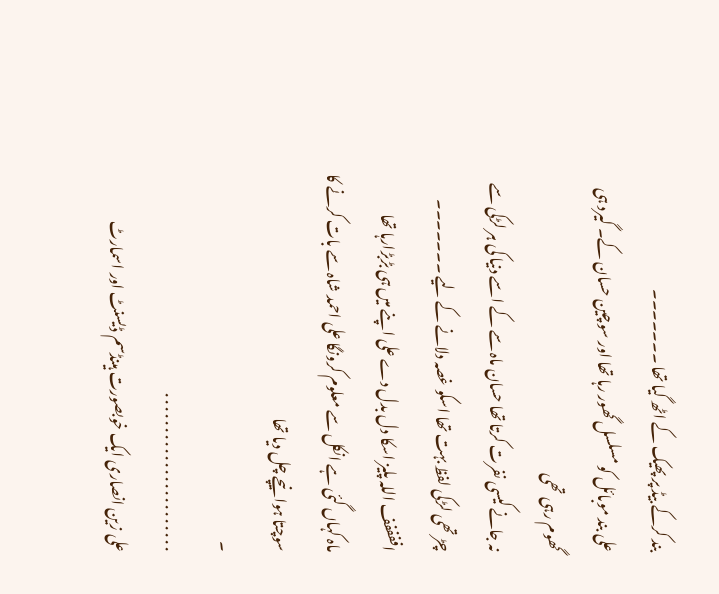بند کرکے بیڈ پر پھیک کے اٹھ گیا تھا ۔۔۔۔۔۔۔
علی بند موبائل کو مسلسل گھور رہا تھا اور سوچین حسان کے۔ گیرد ہی گھوم رہی تھی
نہ جانے کیسی نفرت کرتا تھا حسان ماہ سے کے اسے دنیا کی ہر لڑکی سے چڑ تھی لڑکی لفظ بہت تھا اسکو غصہ دلانے کے لیے ۔۔۔۔۔۔۔
اففففف اللہ پلیز اسکا دل بدل دے علی اپنے میں ہی بڑبڑارہا تھا
ماہ کہاں گئی ہے انکل سے معلوم کرونگا علی احمد شاہ سے بات کرنے کا سوچتا ہوا نیچے چل دیا تھا
۔
. . . . . . . . . . . . . . . . . . . . . . .
علی زین انصاری ایک خوبصورت ہینڈسم ڈیسنٹ اور اسمارٹ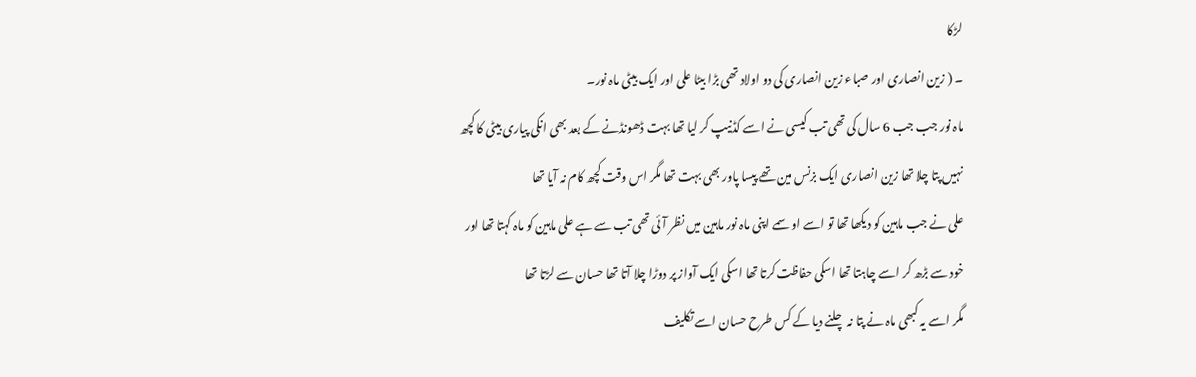لڑکا
۔ ( زین انصاری اور صباء زین انصاری کی دو اولاد تھی بڑا بیٹا علی اور ایک بیٹی ماہ نور۔
ماہ نور جب جب 6 سال کی تھی تب کیسی نے اسے کڈنیپ کر لیا تھا بہت ڈھونڈنے کے بعد بھی انکی پیاری بیٹی کا کچھ نہیں پتا چلا تھا زین انصاری ایک بزنس مین تھے پیسا پاور بھی بہت تھا مگر اس وقت کچھ کام نہ آیا تھا
علی نے جب ماہین کو دیکھا تھا تو اسے اوسمے اپنی ماہ نور ماہین میں نظر آئی تھی تب سے ہے علی ماہین کو ماہ کہتا تھا اور خود سے بڑھ کر اسے چاہتا تھا اسکی حفاظت کرتا تھا اسکی ایک آواز پر دوڑا چلا آتا تھا حسان سے لڑتا تھا
مگر اسے یہ کبھی ماہ نے پتا نہ چلنے دیا کے کس طرح حسان اسے تکلیف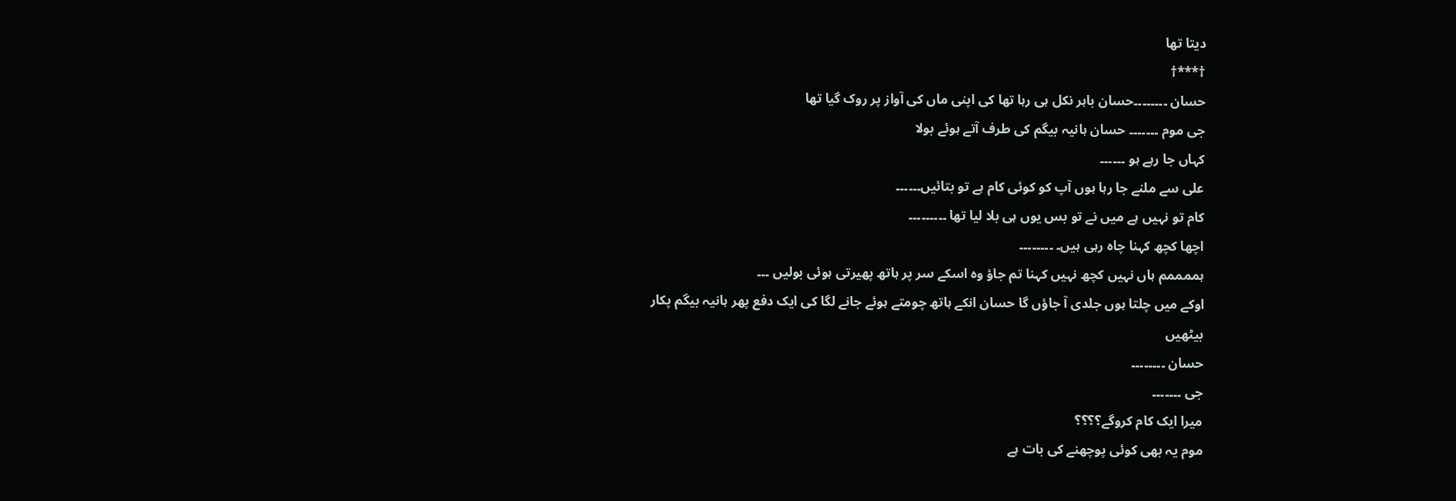دیتا تھا
†***†
حسان ۔۔۔۔۔۔۔۔حسان باہر نکل ہی رہا تھا کی اپنی ماں کی آواز پر روک گیا تھا
جی موم ۔۔۔۔۔۔۔ حسان ہانیہ بیگم کی طرف آتے ہوئے بولا
کہاں جا رہے ہو ۔۔۔۔۔۔
علی سے ملنے جا رہا ہوں آپ کو کوئی کام ہے تو بتائیں۔۔۔۔۔۔
کام تو نہیں ہے میں نے تو بس یوں ہی بلا لیا تھا ۔۔۔۔۔۔۔۔۔
اچھا کچھ کہنا چاہ رہی ہیں۔ ۔۔۔۔۔۔۔۔
ہممممم ہاں نہیں کچھ نہیں کہنا تم جاؤ وہ اسکے سر پر ہاتھ پھیرتی ہوئی بولیں ۔۔۔
اوکے میں چلتا ہوں جلدی آ جاؤں گا حسان انکے ہاتھ چومتے ہوئے جانے لگا کی ایک دفع پھر ہانیہ بیگم پکار بیٹھیں
حسان ۔۔۔۔۔۔۔۔
جی ۔۔۔۔۔۔۔
میرا ایک کام کروگے؟؟؟؟
موم یہ بھی کوئی پوچھنے کی بات ہے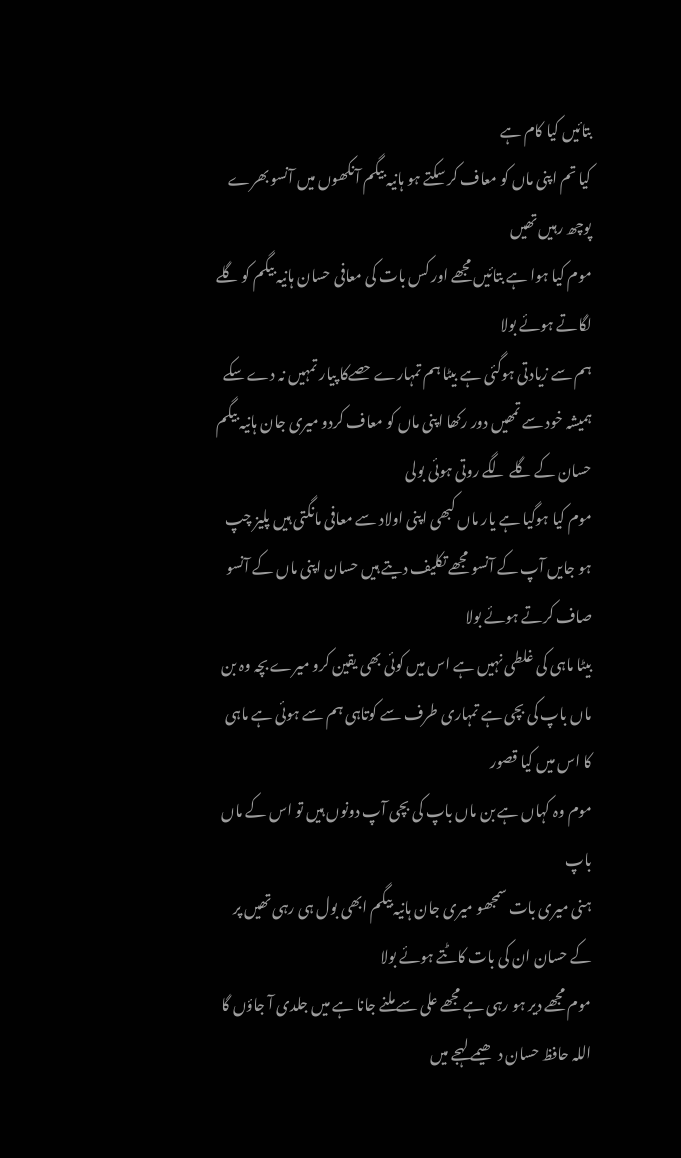بتائیں کیا کام ہے
کیا تم اپنی ماں کو معاف کر سکتے ہو ہانیہ بیگم آنکھوں میں آنسو بھرے پوچھ رہیں تھیں
موم کیا ہوا ہے بتائیں مجھے اور کس بات کی معافی حسان ہانیہ بیگم کو گلے لگاتے ہوئے بولا
ہم سے زیادتی ہوگئی ہے بیٹا ہم تمہارے حصےکا پیار تمہیں نہ دے سکے ہمیشہ خود سے تمھیں دور رکھا اپنی ماں کو معاف کردو میری جان ہانیہ بیگم حسان کے گلے لگے روتی ہوئی بولی
موم کیا ہوگیا ہے یار ماں کبھی اپنی اولاد سے معافی مانگتی ہیں پلیز چپ ہو جایں آپ کے آنسو مجھے تکلیف دیتے ہیں حسان اپنی ماں کے آنسو صاف کرتے ہوئے بولا
بیٹا ماہی کی غلطی نہیں ہے اس میں کوئی بھی یقین کرو میرے بچہ وہ بن ماں باپ کی بچی ہے تمہاری طرف سے کوتاہی ہم سے ہوئی ہے ماہی کا اس میں کیا قصور
موم وہ کہاں ہے بن ماں باپ کی بچی آپ دونوں ہیں تو اس کے ماں باپ
ہنی میری بات سمجھو میری جان ہانیہ بیگم ابھی بول ہی رہی تھیں پر کے حسان ان کی بات کاٹتے ہوئے بولا
موم مجھے دیر ہو رہی ہے مجھے علی سے ملنے جانا ہے میں جلدی آ جاؤں گا اللہ حافظ حسان دھیمے لہجے میں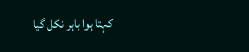کہتا ہوا باہر نکل گیا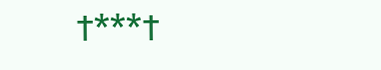†***†